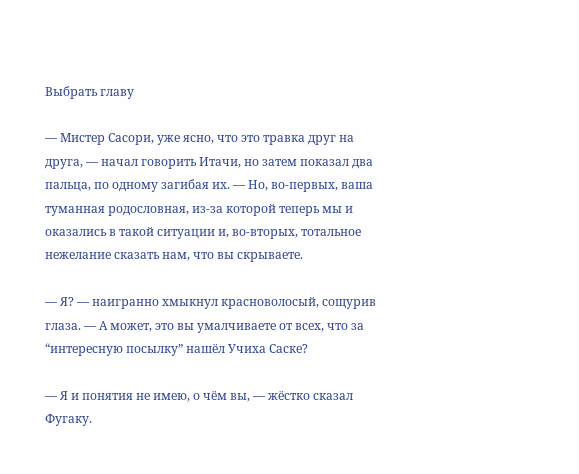Выбрать главу

— Мистер Сасори, уже ясно, что это травка друг на друга, — начал говорить Итачи, но затем показал два пальца, по одному загибая их. — Но, во-первых, ваша туманная родословная, из-за которой теперь мы и оказались в такой ситуации и, во-вторых, тотальное нежелание сказать нам, что вы скрываете.

— Я? — наигранно хмыкнул красноволосый, сощурив глаза. — А может, это вы умалчиваете от всех, что за “интересную посылку” нашёл Учиха Саске?

— Я и понятия не имею, о чём вы, — жёстко сказал Фугаку.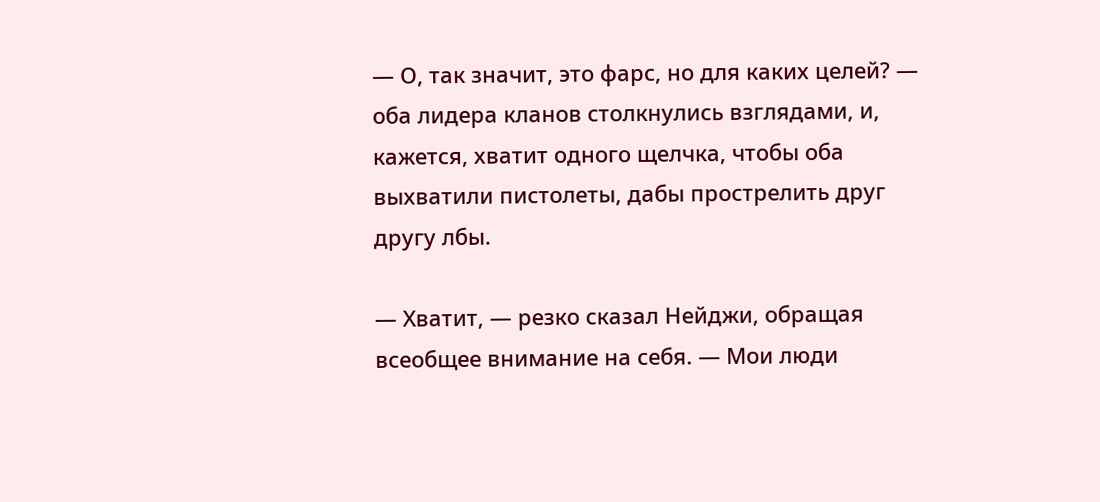— О, так значит, это фарс, но для каких целей? — оба лидера кланов столкнулись взглядами, и, кажется, хватит одного щелчка, чтобы оба выхватили пистолеты, дабы прострелить друг другу лбы.

— Хватит, — резко сказал Нейджи, обращая всеобщее внимание на себя. — Мои люди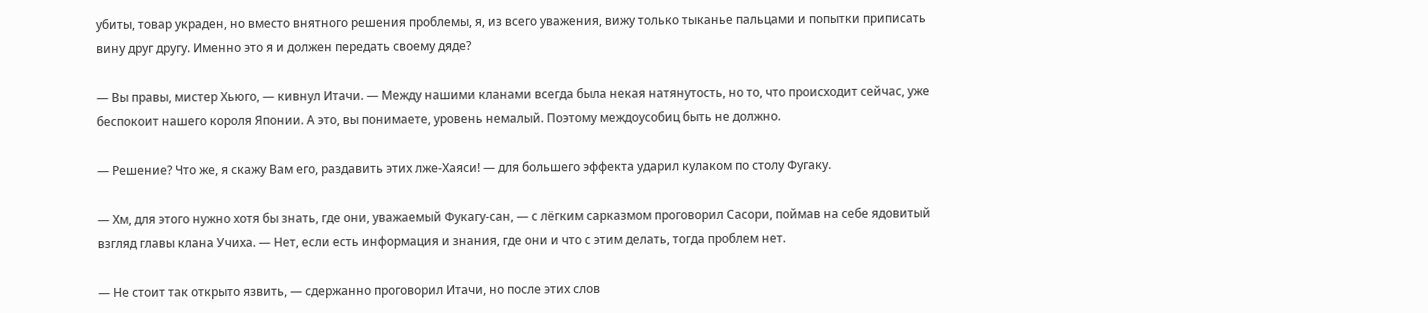убиты, товар украден, но вместо внятного решения проблемы, я, из всего уважения, вижу только тыканье пальцами и попытки приписать вину друг другу. Именно это я и должен передать своему дяде?

— Вы правы, мистер Хьюго, — кивнул Итачи. — Между нашими кланами всегда была некая натянутость, но то, что происходит сейчас, уже беспокоит нашего короля Японии. А это, вы понимаете, уровень немалый. Поэтому междоусобиц быть не должно.

— Решение? Что же, я скажу Вам его, раздавить этих лже-Хаяси! — для большего эффекта ударил кулаком по столу Фугаку.

— Хм, для этого нужно хотя бы знать, где они, уважаемый Фукагу-сан, — с лёгким сарказмом проговорил Сасори, поймав на себе ядовитый взгляд главы клана Учиха. — Нет, если есть информация и знания, где они и что с этим делать, тогда проблем нет.

— Не стоит так открыто язвить, — сдержанно проговорил Итачи, но после этих слов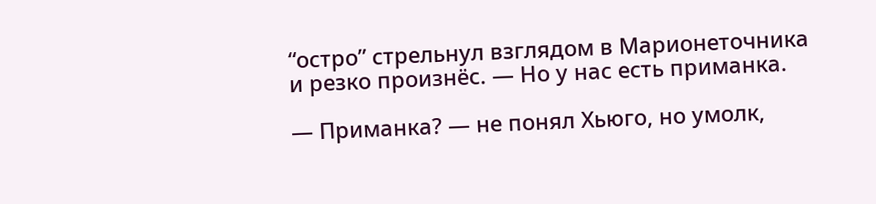“остро” стрельнул взглядом в Марионеточника и резко произнёс. — Но у нас есть приманка.

— Приманка? — не понял Хьюго, но умолк,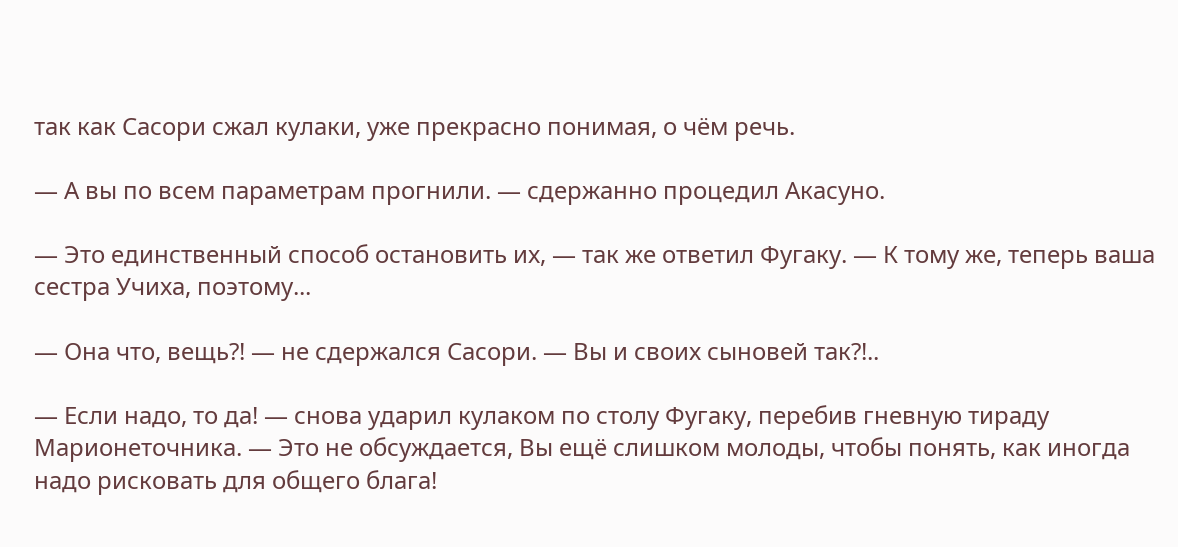так как Сасори сжал кулаки, уже прекрасно понимая, о чём речь.

— А вы по всем параметрам прогнили. — сдержанно процедил Акасуно.

— Это единственный способ остановить их, — так же ответил Фугаку. — К тому же, теперь ваша сестра Учиха, поэтому...

— Она что, вещь?! — не сдержался Сасори. — Вы и своих сыновей так?!..

— Если надо, то да! — снова ударил кулаком по столу Фугаку, перебив гневную тираду Марионеточника. — Это не обсуждается, Вы ещё слишком молоды, чтобы понять, как иногда надо рисковать для общего блага!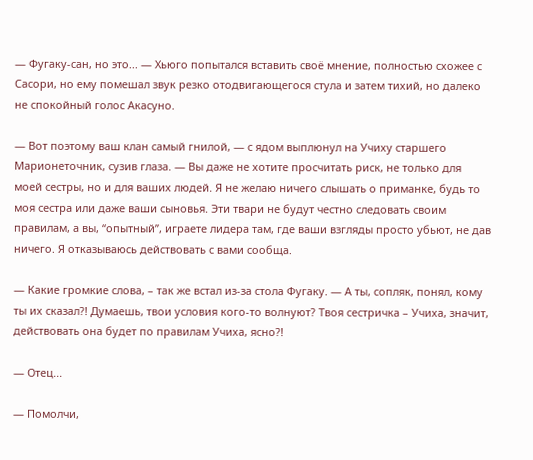— Фугаку-сан, но это... — Хьюго попытался вставить своё мнение, полностью схожее с Сасори, но ему помешал звук резко отодвигающегося стула и затем тихий, но далеко не спокойный голос Акасуно.

— Вот поэтому ваш клан самый гнилой, — с ядом выплюнул на Учиху старшего Марионеточник, сузив глаза. — Вы даже не хотите просчитать риск, не только для моей сестры, но и для ваших людей. Я не желаю ничего слышать о приманке, будь то моя сестра или даже ваши сыновья. Эти твари не будут честно следовать своим правилам, а вы, “опытный”, играете лидера там, где ваши взгляды просто убьют, не дав ничего. Я отказываюсь действовать с вами сообща.

— Какие громкие слова, – так же встал из-за стола Фугаку. — А ты, сопляк, понял, кому ты их сказал?! Думаешь, твои условия кого-то волнуют? Твоя сестричка – Учиха, значит, действовать она будет по правилам Учиха, ясно?!

— Отец...

— Помолчи,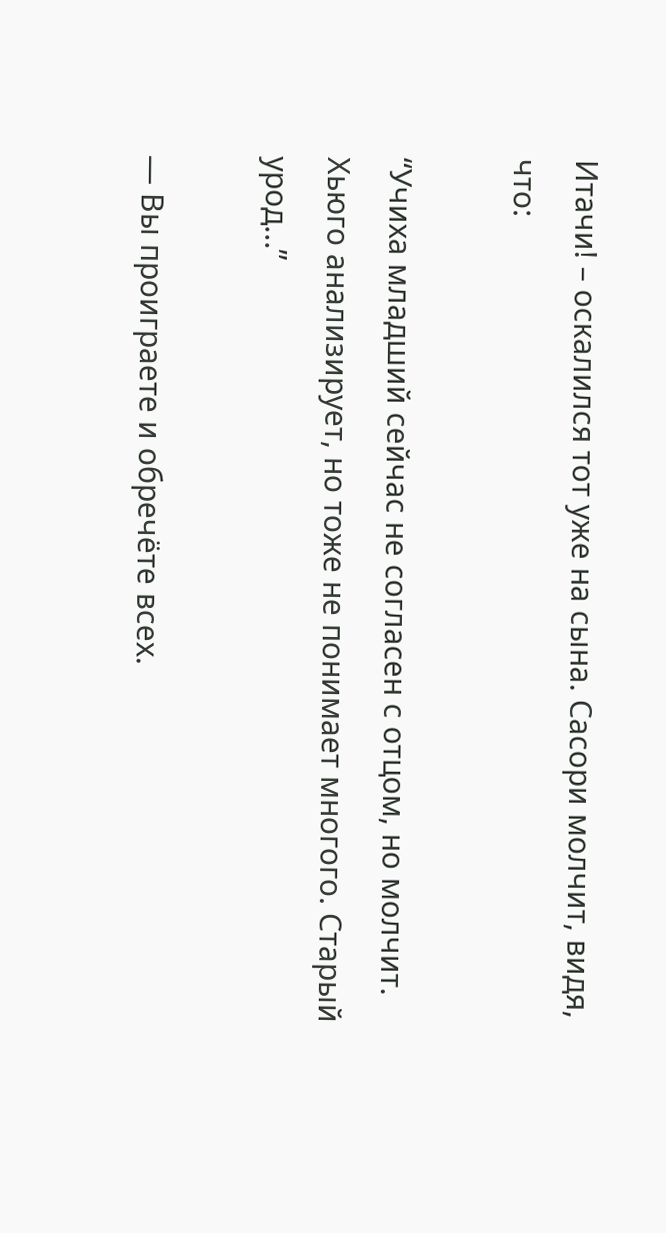Итачи! – оскалился тот уже на сына. Сасори молчит, видя, что:

“Учиха младший сейчас не согласен с отцом, но молчит. Хьюго анализирует, но тоже не понимает многого. Старый урод...”

— Вы проиграете и обречёте всех.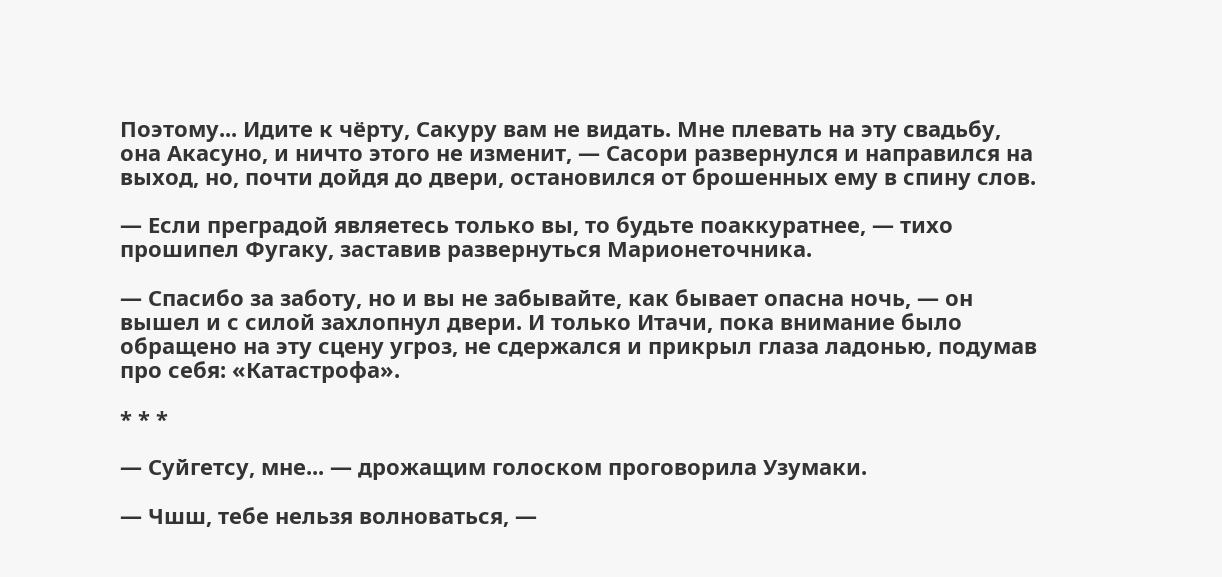Поэтому... Идите к чёрту, Сакуру вам не видать. Мне плевать на эту свадьбу, она Акасуно, и ничто этого не изменит, — Сасори развернулся и направился на выход, но, почти дойдя до двери, остановился от брошенных ему в спину слов.

— Если преградой являетесь только вы, то будьте поаккуратнее, — тихо прошипел Фугаку, заставив развернуться Марионеточника.

— Спасибо за заботу, но и вы не забывайте, как бывает опасна ночь, — он вышел и с силой захлопнул двери. И только Итачи, пока внимание было обращено на эту сцену угроз, не сдержался и прикрыл глаза ладонью, подумав про себя: «Катастрофа».

* * *

— Суйгетсу, мне... — дрожащим голоском проговорила Узумаки.

— Чшш, тебе нельзя волноваться, —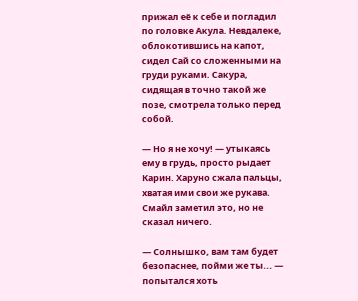прижал её к себе и погладил по головке Акула. Невдалеке, облокотившись на капот, сидел Сай со сложенными на груди руками. Сакура, сидящая в точно такой же позе, смотрела только перед собой.

— Но я не хочу! — утыкаясь ему в грудь, просто рыдает Карин. Харуно сжала пальцы, хватая ими свои же рукава. Смайл заметил это, но не сказал ничего.

— Солнышко, вам там будет безопаснее, пойми же ты... — попытался хоть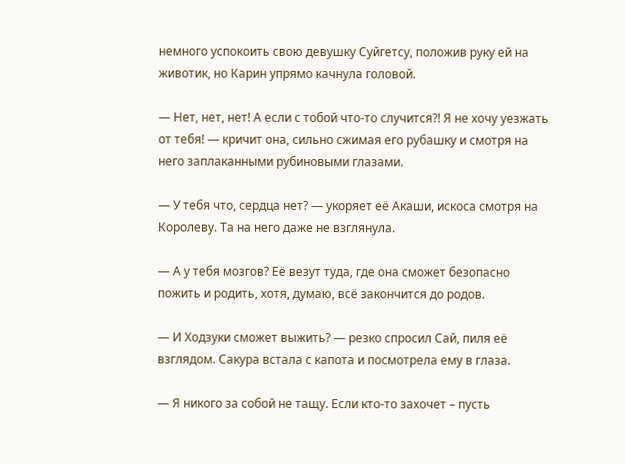немного успокоить свою девушку Суйгетсу, положив руку ей на животик, но Карин упрямо качнула головой.

— Нет, нет, нет! А если с тобой что-то случится?! Я не хочу уезжать от тебя! — кричит она, сильно сжимая его рубашку и смотря на него заплаканными рубиновыми глазами.

— У тебя что, сердца нет? — укоряет её Акаши, искоса смотря на Королеву. Та на него даже не взглянула.

— А у тебя мозгов? Её везут туда, где она сможет безопасно пожить и родить, хотя, думаю, всё закончится до родов.

— И Ходзуки сможет выжить? — резко спросил Сай, пиля её взглядом. Сакура встала с капота и посмотрела ему в глаза.

— Я никого за собой не тащу. Если кто-то захочет – пусть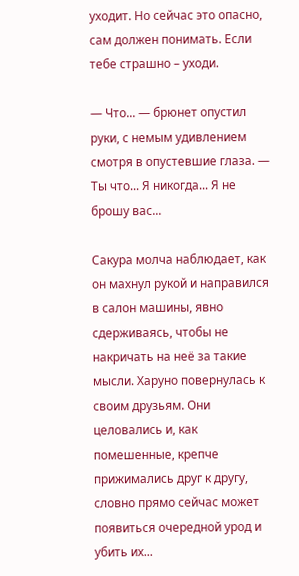уходит. Но сейчас это опасно, сам должен понимать. Если тебе страшно – уходи.

— Что... — брюнет опустил руки, с немым удивлением смотря в опустевшие глаза. — Ты что... Я никогда... Я не брошу вас...

Сакура молча наблюдает, как он махнул рукой и направился в салон машины, явно сдерживаясь, чтобы не накричать на неё за такие мысли. Харуно повернулась к своим друзьям. Они целовались и, как помешенные, крепче прижимались друг к другу, словно прямо сейчас может появиться очередной урод и убить их...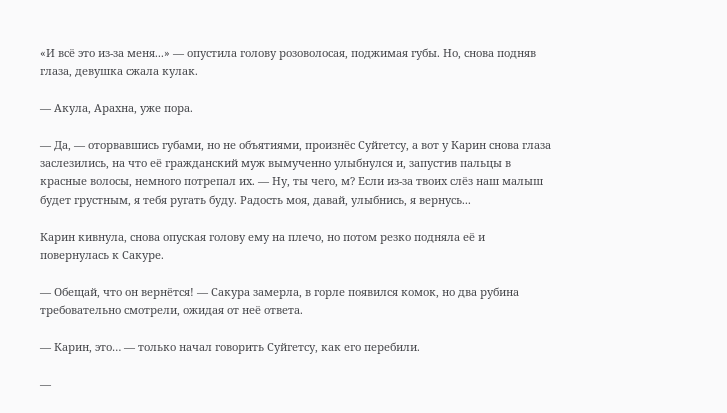«И всё это из-за меня...» — опустила голову розоволосая, поджимая губы. Но, снова подняв глаза, девушка сжала кулак.

— Акула, Арахна, уже пора.

— Да, — оторвавшись губами, но не объятиями, произнёс Суйгетсу, а вот у Карин снова глаза заслезились, на что её гражданский муж вымученно улыбнулся и, запустив пальцы в красные волосы, немного потрепал их. — Ну, ты чего, м? Если из-за твоих слёз наш малыш будет грустным, я тебя ругать буду. Радость моя, давай, улыбнись, я вернусь...

Карин кивнула, снова опуская голову ему на плечо, но потом резко подняла её и повернулась к Сакуре.

— Обещай, что он вернётся! — Сакура замерла, в горле появился комок, но два рубина требовательно смотрели, ожидая от неё ответа.

— Карин, это… — только начал говорить Суйгетсу, как его перебили.

—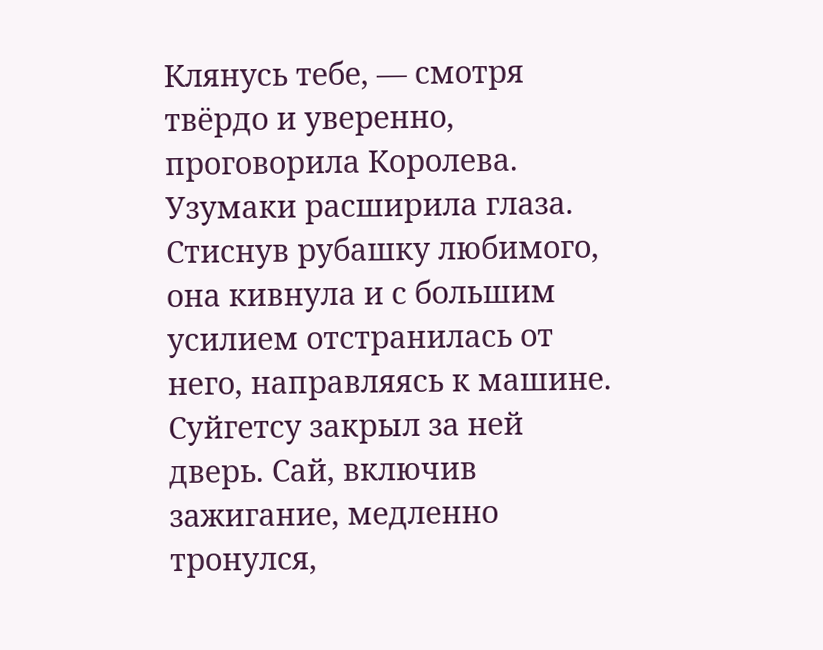Клянусь тебе, — смотря твёрдо и уверенно, проговорила Королева. Узумаки расширила глаза. Стиснув рубашку любимого, она кивнула и с большим усилием отстранилась от него, направляясь к машине. Суйгетсу закрыл за ней дверь. Сай, включив зажигание, медленно тронулся,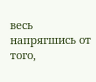весь напрягшись от того,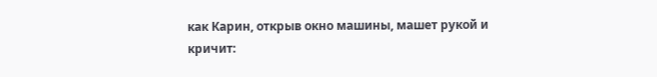как Карин, открыв окно машины, машет рукой и кричит: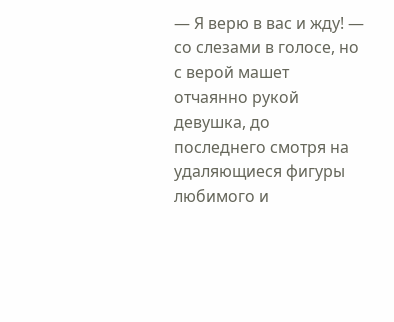— Я верю в вас и жду! — со слезами в голосе, но с верой машет отчаянно рукой девушка, до последнего смотря на удаляющиеся фигуры любимого и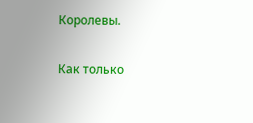Королевы.

Как только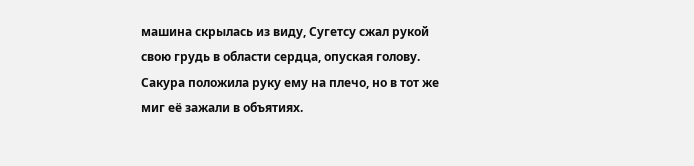машина скрылась из виду, Сугетсу сжал рукой свою грудь в области сердца, опуская голову. Сакура положила руку ему на плечо, но в тот же миг её зажали в объятиях.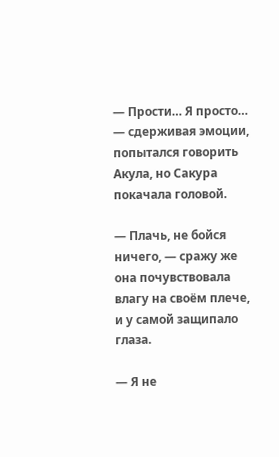— Прости… Я просто… — сдерживая эмоции, попытался говорить Акула, но Сакура покачала головой.

— Плачь, не бойся ничего, — сражу же она почувствовала влагу на своём плече, и у самой защипало глаза.

— Я не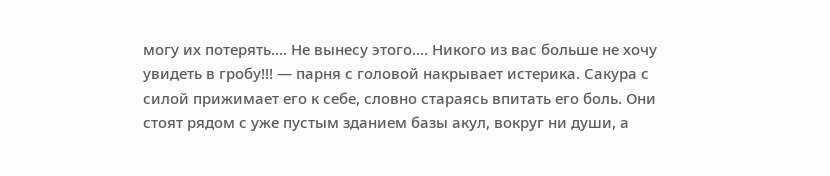могу их потерять.… Не вынесу этого.… Никого из вас больше не хочу увидеть в гробу!!! — парня с головой накрывает истерика. Сакура с силой прижимает его к себе, словно стараясь впитать его боль. Они стоят рядом с уже пустым зданием базы акул, вокруг ни души, а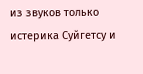из звуков только истерика Суйгетсу и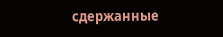сдержанные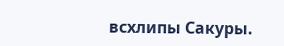всхлипы Сакуры.